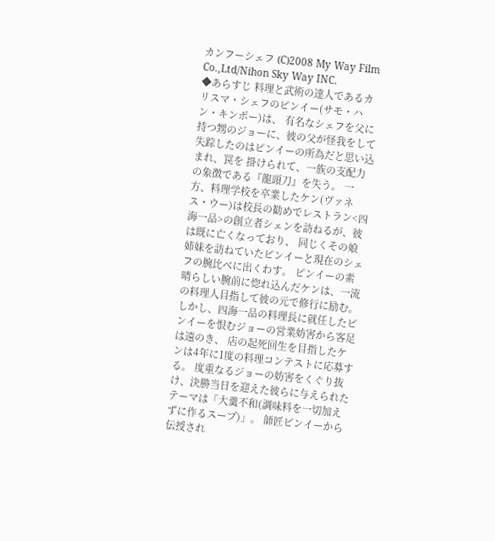カンフーシェフ (C)2008 My Way Film Co.,Ltd/Nihon Sky Way INC.
◆あらすじ 料理と武術の達人であるカリスマ・シェフのピンイー(サモ・ハン・キンポー)は、 有名なシェフを父に持つ甥のジョーに、彼の父が怪我をして失踪したのはピンイーの所為だと思い込まれ、罠を 掛けられて、一族の支配力の象徴である『龍頭刀』を失う。 一方、料理学校を卒業したケン(ヴァネス・ウー)は校長の勧めでレストラン<四海一品>の創立者シェンを訪ねるが、彼は既に亡くなっており、 同じくその娘姉妹を訪ねていたピンイーと現在のシェフの腕比べに出くわす。 ピンイーの素晴らしい腕前に惚れ込んだケンは、一流の料理人目指して彼の元で修行に励む。 しかし、四海一品の料理長に就任したピンイーを恨むジョーの営業妨害から客足は遠のき、 店の起死回生を目指したケンは4年に1度の料理コンテストに応募する。 度重なるジョーの妨害をくぐり抜け、決勝当日を迎えた彼らに与えられたテーマは「大羹不和(調味料を一切加えずに作るスープ)」。 師匠ピンイーから伝授され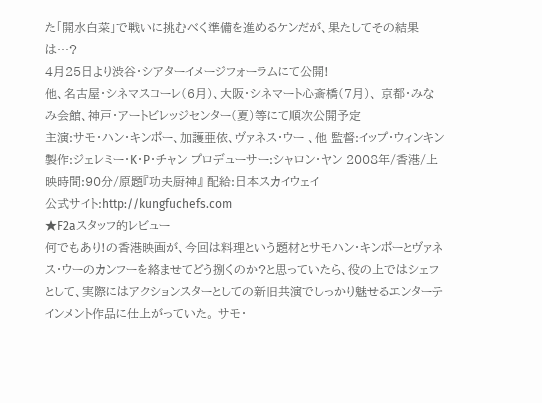た「開水白菜」で戦いに挑むべく準備を進めるケンだが、果たしてその結果は…?
4月25日より渋谷・シアターイメージフォーラムにて公開!
他、名古屋・シネマスコーレ(6月)、大阪・シネマート心斎橋(7月)、 京都・みなみ会館、神戸・アートビレッジセンター(夏)等にて順次公開予定
主演:サモ・ハン・キンポー、加護亜依、ヴァネス・ウー 、他 監督:イップ・ウィンキン 製作:ジェレミー・K・P・チャン プロデューサー:シャロン・ヤン 2008年/香港/上映時間:90分/原題『功夫厨神』 配給:日本スカイウェイ
公式サイト:http://kungfuchefs.com
★F2aスタッフ的レビュー
何でもあり!の香港映画が、今回は料理という題材とサモハン・キンポーとヴァネス・ウーのカンフーを絡ませてどう捌くのか?と思っていたら、役の上ではシェフとして、実際にはアクションスターとしての新旧共演でしっかり魅せるエンターテインメント作品に仕上がっていた。 サモ・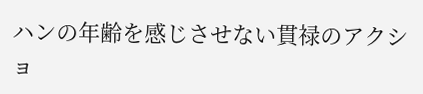ハンの年齢を感じさせない貫禄のアクショ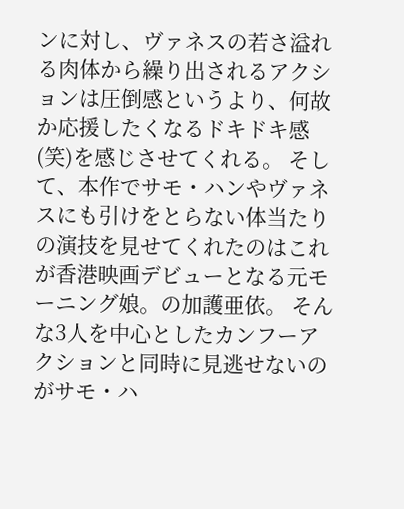ンに対し、ヴァネスの若さ溢れる肉体から繰り出されるアクションは圧倒感というより、何故か応援したくなるドキドキ感(笑)を感じさせてくれる。 そして、本作でサモ・ハンやヴァネスにも引けをとらない体当たりの演技を見せてくれたのはこれが香港映画デビューとなる元モーニング娘。の加護亜依。 そんな3人を中心としたカンフーアクションと同時に見逃せないのがサモ・ハ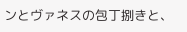ンとヴァネスの包丁捌きと、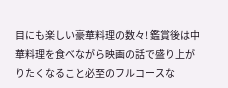目にも楽しい豪華料理の数々! 鑑賞後は中華料理を食べながら映画の話で盛り上がりたくなること必至のフルコースな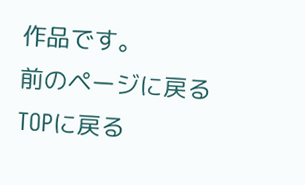作品です。
前のページに戻る
TOPに戻る